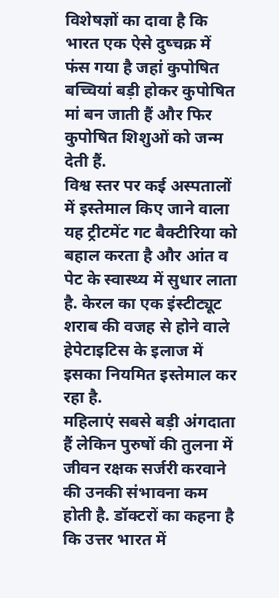विशेषज्ञों का दावा है कि भारत एक ऐसे दुष्चक्र में फंस गया है जहां कुपोषित बच्चियां बड़ी होकर कुपोषित मां बन जाती हैं और फिर कुपोषित शिशुओं को जन्म देती हैं.
विश्व स्तर पर कई अस्पतालों में इस्तेमाल किए जाने वाला यह ट्रीटमेंट गट बैक्टीरिया को बहाल करता है और आंत व पेट के स्वास्थ्य में सुधार लाता है. केरल का एक इंस्टीट्यूट शराब की वजह से होने वाले हेपेटाइटिस के इलाज में इसका नियमित इस्तेमाल कर रहा है.
महिलाएं सबसे बड़ी अंगदाता हैं लेकिन पुरुषों की तुलना में जीवन रक्षक सर्जरी करवाने की उनकी संभावना कम होती है. डॉक्टरों का कहना है कि उत्तर भारत में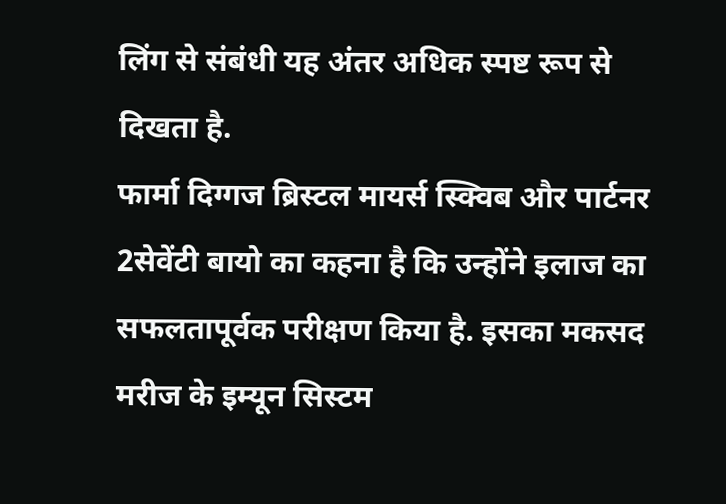लिंग से संबंधी यह अंतर अधिक स्पष्ट रूप से दिखता है.
फार्मा दिग्गज ब्रिस्टल मायर्स स्क्विब और पार्टनर 2सेवेंटी बायो का कहना है कि उन्होंने इलाज का सफलतापूर्वक परीक्षण किया है. इसका मकसद मरीज के इम्यून सिस्टम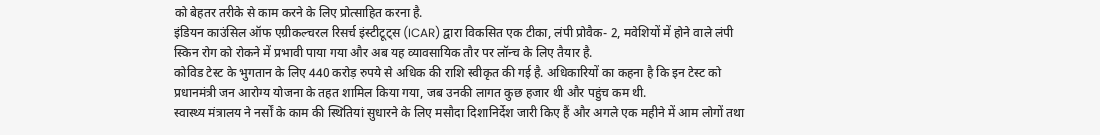को बेहतर तरीके से काम करने के लिए प्रोत्साहित करना है.
इंडियन काउंसिल ऑफ एग्रीकल्चरल रिसर्च इंस्टीटूट्स (ICAR) द्वारा विकसित एक टीका, लंपी प्रोवैक- 2, मवेशियों में होने वाले लंपी स्किन रोग को रोकने में प्रभावी पाया गया और अब यह व्यावसायिक तौर पर लॉन्च के लिए तैयार है.
कोविड टेस्ट के भुगतान के लिए 440 करोड़ रुपये से अधिक की राशि स्वीकृत की गई है. अधिकारियों का कहना है कि इन टेस्ट को प्रधानमंत्री जन आरोग्य योजना के तहत शामिल किया गया, जब उनकी लागत कुछ हजार थी और पहुंच कम थी.
स्वास्थ्य मंत्रालय ने नर्सों के काम की स्थितियां सुधारने के लिए मसौदा दिशानिर्देश जारी किए हैं और अगले एक महीने में आम लोगों तथा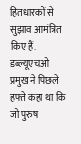हितधारकों से सुझाव आमंत्रित किए हैं.
डब्ल्यूएचओ प्रमुख ने पिछले हफ्ते कहा था कि जो पुरुष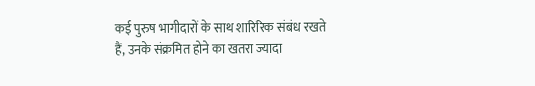कई पुरुष भागीदारों के साथ शारिरिक संबंध रखते हैं, उनके संक्रमित होने का खतरा ज्यादा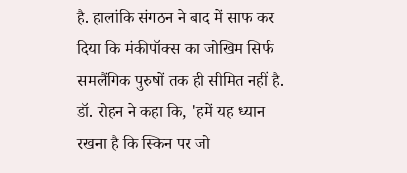है. हालांकि संगठन ने बाद में साफ कर दिया कि मंकीपॉक्स का जोखिम सिर्फ समलैंगिक पुरुषों तक ही सीमित नहीं है.
डॉ. रोहन ने कहा कि, 'हमें यह ध्यान रखना है कि स्किन पर जो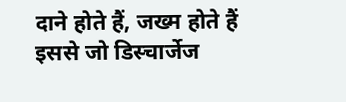दाने होते हैं, जख्म होते हैं इससे जो डिस्चार्जेज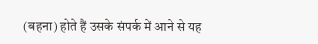(बहना) होते हैं उसके संपर्क में आने से यह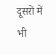दूसरों में भी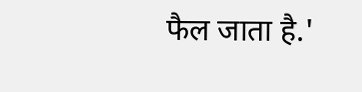फैल जाता है.'